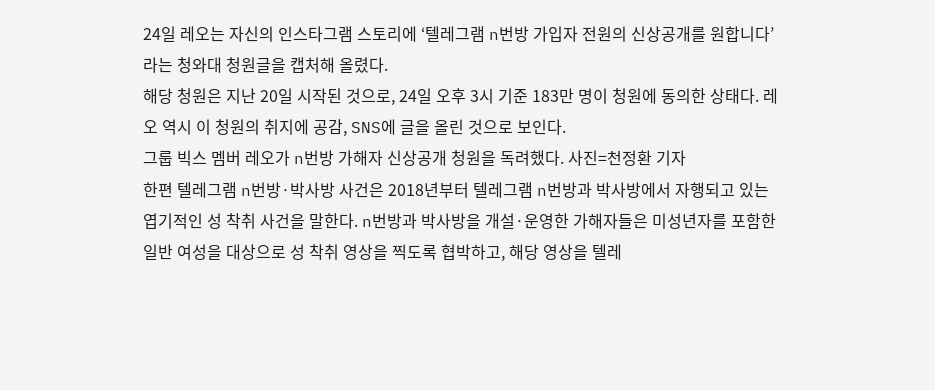24일 레오는 자신의 인스타그램 스토리에 ‘텔레그램 n번방 가입자 전원의 신상공개를 원합니다’라는 청와대 청원글을 캡처해 올렸다.
해당 청원은 지난 20일 시작된 것으로, 24일 오후 3시 기준 183만 명이 청원에 동의한 상태다. 레오 역시 이 청원의 취지에 공감, SNS에 글을 올린 것으로 보인다.
그룹 빅스 멤버 레오가 n번방 가해자 신상공개 청원을 독려했다. 사진=천정환 기자
한편 텔레그램 n번방·박사방 사건은 2018년부터 텔레그램 n번방과 박사방에서 자행되고 있는 엽기적인 성 착취 사건을 말한다. n번방과 박사방을 개설·운영한 가해자들은 미성년자를 포함한 일반 여성을 대상으로 성 착취 영상을 찍도록 협박하고, 해당 영상을 텔레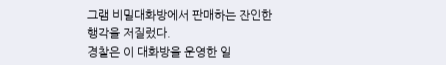그램 비밀대화방에서 판매하는 잔인한 행각을 저질렀다.
경찰은 이 대화방을 운영한 일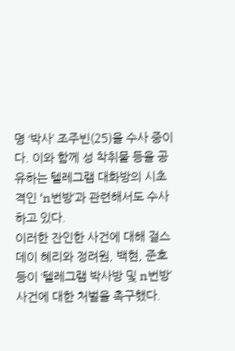명 ‘박사’ 조주빈(25)을 수사 중이다. 이와 함께 성 착취물 등을 공유하는 텔레그램 대화방의 시초 격인 ‘n번방’과 관련해서도 수사하고 있다.
이러한 잔인한 사건에 대해 걸스데이 혜리와 정려원, 백현, 준호 등이 ‘텔레그램 박사방 및 n번방’ 사건에 대한 처벌을 촉구했다.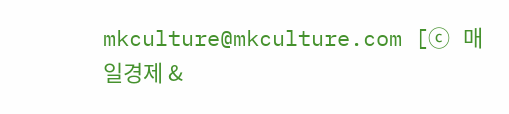mkculture@mkculture.com [ⓒ 매일경제 &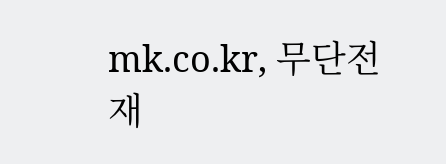mk.co.kr, 무단전재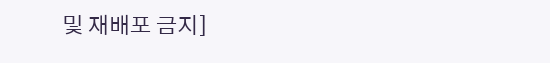및 재배포 금지]